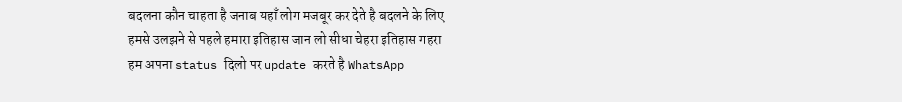बदलना कौन चाहता है जनाब यहाँ लोग मजबूर कर देते है बदलने के लिए
हमसे उलझने से पहले हमारा इतिहास जान लो सीधा चेहरा इतिहास गहरा
हम अपना status दिलो पर update करते है WhatsApp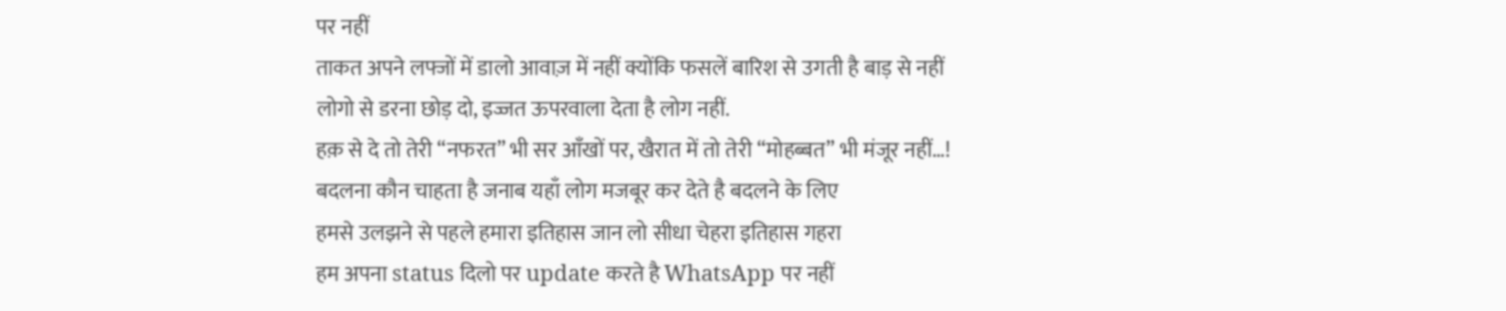पर नहीं
ताकत अपने लफ्जों में डालो आवाज़ में नहीं क्योंकि फसलें बारिश से उगती है बाड़ से नहीं
लोगो से डरना छोड़ दो, इज्जत ऊपरवाला देता है लोग नहीं.
हक़ से दे तो तेरी “नफरत” भी सर आँखों पर, खैरात में तो तेरी “मोहब्बत” भी मंजूर नहीं…!
बदलना कौन चाहता है जनाब यहाँ लोग मजबूर कर देते है बदलने के लिए
हमसे उलझने से पहले हमारा इतिहास जान लो सीधा चेहरा इतिहास गहरा
हम अपना status दिलो पर update करते है WhatsApp पर नहीं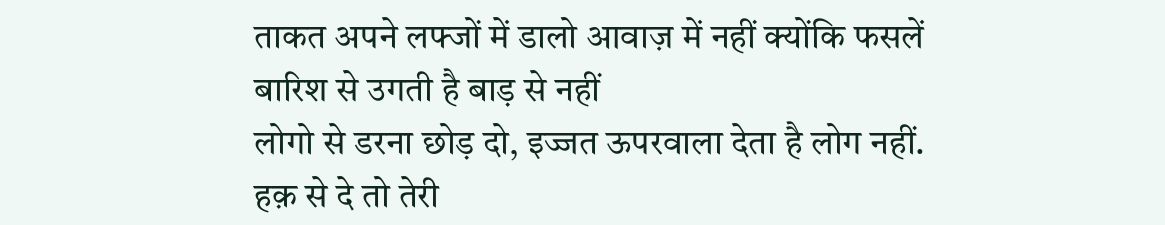ताकत अपने लफ्जों में डालो आवाज़ में नहीं क्योंकि फसलें बारिश से उगती है बाड़ से नहीं
लोगो से डरना छोड़ दो, इज्जत ऊपरवाला देता है लोग नहीं.
हक़ से दे तो तेरी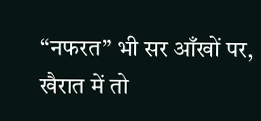“नफरत” भी सर आँखों पर, खैरात में तो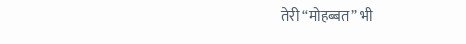तेरी “मोहब्बत” भी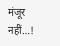मंजूर नहीं…!